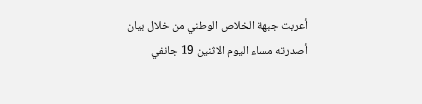أعربت جبهة الخلاص الوطني من خلال بيان أصدرته مساء اليوم الاثنين 19 جانفي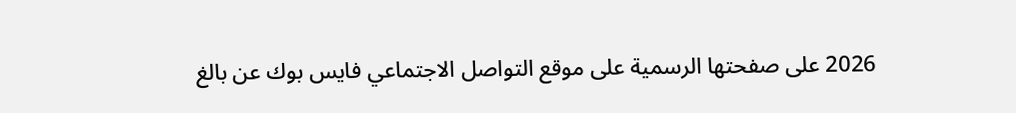2026 على صفحتها الرسمية على موقع التواصل الاجتماعي فايس بوك عن بالغ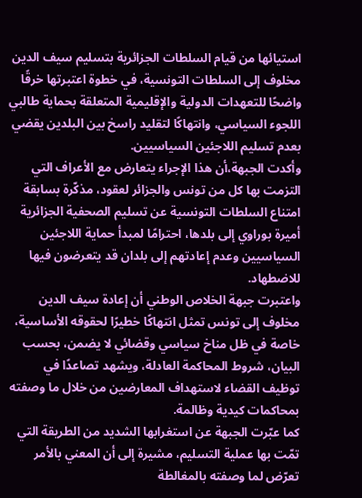استيائها من قيام السلطات الجزائرية بتسليم سيف الدين مخلوف إلى السلطات التونسية، في خطوة اعتبرتها خرقًا واضحًا للتعهدات الدولية والإقليمية المتعلقة بحماية طالبي اللجوء السياسي، وانتهاكًا لتقليد راسخ بين البلدين يقضي بعدم تسليم اللاجئين السياسيين.
وأكدت الجبهة،أن هذا الإجراء يتعارض مع الأعراف التي التزمت بها كل من تونس والجزائر لعقود، مذكّرة بسابقة امتناع السلطات التونسية عن تسليم الصحفية الجزائرية أميرة بوراوي إلى بلدها، احترامًا لمبدأ حماية اللاجئين السياسيين وعدم إعادتهم إلى بلدان قد يتعرضون فيها للاضطهاد.
واعتبرت جبهة الخلاص الوطني أن إعادة سيف الدين مخلوف إلى تونس تمثل انتهاكًا خطيرًا لحقوقه الأساسية، خاصة في ظل مناخ سياسي وقضائي لا يضمن، بحسب البيان، شروط المحاكمة العادلة، ويشهد تصاعدًا في توظيف القضاء لاستهداف المعارضين من خلال ما وصفته بمحاكمات كيدية وظالمة.
كما عبّرت الجبهة عن استغرابها الشديد من الطريقة التي تمّت بها عملية التسليم، مشيرة إلى أن المعني بالأمر تعرّض لما وصفته بالمغالطة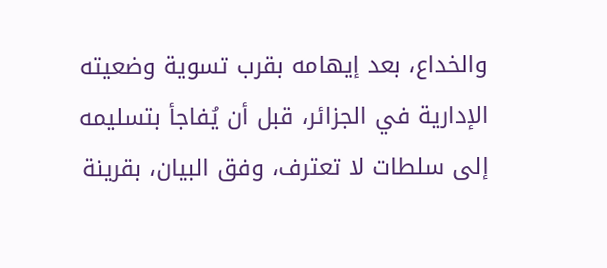والخداع، بعد إيهامه بقرب تسوية وضعيته الإدارية في الجزائر، قبل أن يُفاجأ بتسليمه إلى سلطات لا تعترف، وفق البيان، بقرينة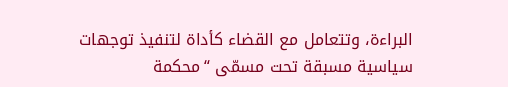البراءة، وتتعامل مع القضاء كأداة لتنفيذ توجهات سياسية مسبقة تحت مسمّى “محكمة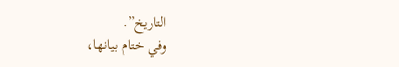التاريخ”.
وفي ختام بيانها،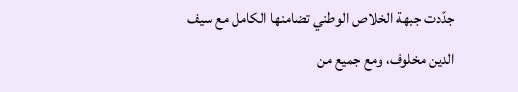جدّدت جبهة الخلاص الوطني تضامنها الكامل مع سيف الدين مخلوف، ومع جميع من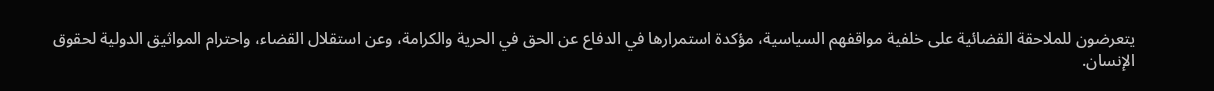يتعرضون للملاحقة القضائية على خلفية مواقفهم السياسية، مؤكدة استمرارها في الدفاع عن الحق في الحرية والكرامة، وعن استقلال القضاء، واحترام المواثيق الدولية لحقوق الإنسان.